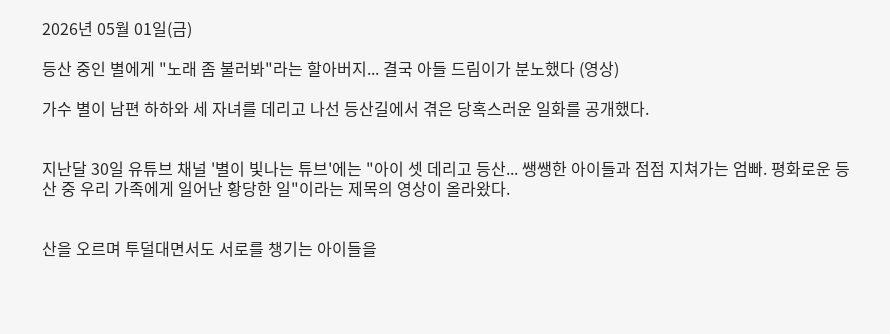2026년 05월 01일(금)

등산 중인 별에게 "노래 좀 불러봐"라는 할아버지... 결국 아들 드림이가 분노했다 (영상)

가수 별이 남편 하하와 세 자녀를 데리고 나선 등산길에서 겪은 당혹스러운 일화를 공개했다.


지난달 30일 유튜브 채널 '별이 빛나는 튜브'에는 "아이 셋 데리고 등산... 쌩쌩한 아이들과 점점 지쳐가는 엄빠. 평화로운 등산 중 우리 가족에게 일어난 황당한 일"이라는 제목의 영상이 올라왔다.


산을 오르며 투덜대면서도 서로를 챙기는 아이들을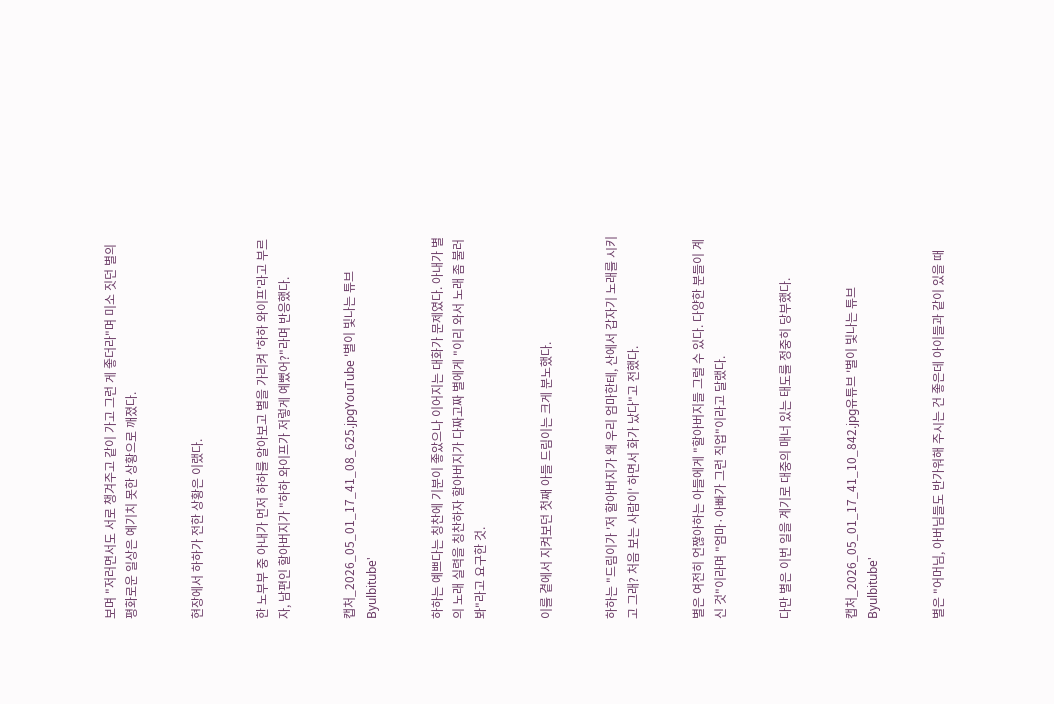보며 "저러면서도 서로 챙겨주고 같이 가고 그런 게 좋더라"며 미소 짓던 별의 평화로운 일상은 예기치 못한 상황으로 깨졌다.


현장에서 하하가 전한 상황은 이랬다.


한 노부부 중 아내가 먼저 하하를 알아보고 별을 가리켜 '하하 와이프'라고 부르자, 남편인 할아버지가 "하하 와이프가 저렇게 예뻤어?"라며 반응했다.


캡처_2026_05_01_17_41_08_625.jpgYouTube '별이 빛나는 튜브 Byulbitube'


하하는 예쁘다는 칭찬에 기분이 좋았으나 이어지는 대화가 문제였다. 아내가 별의 노래 실력을 칭찬하자 할아버지가 다짜고짜 별에게 "이리 와서 노래 좀 불러 봐"라고 요구한 것.


이를 곁에서 지켜보던 첫째 아들 드림이는 크게 분노했다.


하하는 "드림이가 '저 할아버지가 왜 우리 엄마한테, 산에서 갑자기 노래를 시키고 그래? 처음 보는 사람이' 하면서 화가 났다"고 전했다.


별은 여전히 언짢아하는 아들에게 "할아버지들 그럴 수 있다. 다양한 분들이 계신 것"이라며 "엄마·아빠가 그런 직업"이라고 달랬다.


다만 별은 이번 일을 계기로 대중의 매너 있는 태도를 정중히 당부했다.


캡처_2026_05_01_17_41_10_842.jpg유튜브 '별이 빛나는 튜브 Byulbitube'


별은 "어머님, 아버님들도 반가워해 주시는 건 좋은데 아이들과 같이 있을 때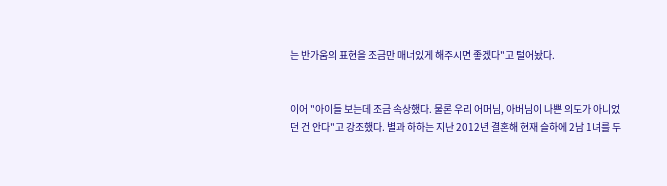는 반가움의 표현을 조금만 매너있게 해주시면 좋겠다"고 털어놨다.


이어 "아이들 보는데 조금 속상했다. 물론 우리 어머님, 아버님이 나쁜 의도가 아니었던 건 안다"고 강조했다. 별과 하하는 지난 2012년 결혼해 현재 슬하에 2남 1녀를 두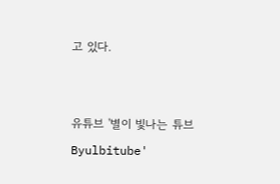고 있다.


유튜브 '별이 빛나는 튜브 Byulbitube'